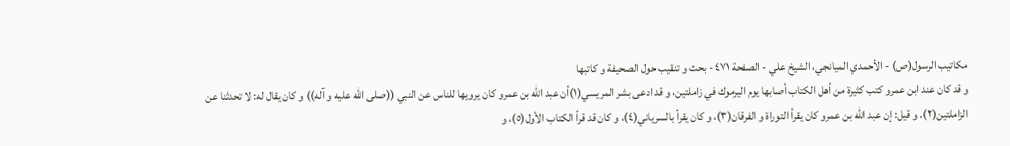مكاتيب الرسول(ص) - الأحمدي الميانجي، الشيخ علي - الصفحة ٤٧١ - بحث و تنقيب حول الصحيفة و كاتبها
و قد كان عند ابن عمرو كتب كثيرة من أهل الكتاب أصابها يوم اليرموك في زاملتين، و قد ادعى بشر المريسي(١)أن عبد الله بن عمرو كان يرويها للناس عن النبي ((صلى الله عليه و آله)) و كان يقال له: لا تحدثنا عن الزاملتين(٢). و قيل: إن عبد الله بن عمرو كان يقرأ التوراة و الفرقان(٣)، و كان يقرأ بالسرياني(٤)، و كان قد قرأ الكتاب الأول(٥)، و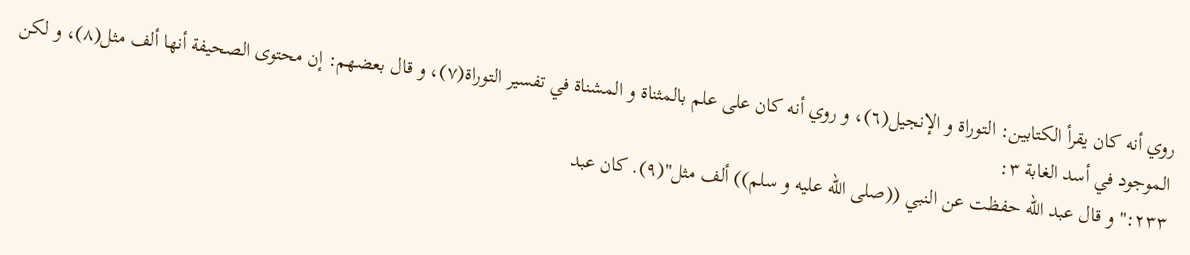روي أنه كان يقرأ الكتابين: التوراة و الإنجيل(٦)، و روي أنه كان على علم بالمثناة و المشناة في تفسير التوراة(٧)، و قال بعضهم: إن محتوى الصحيفة أنها ألف مثل(٨)، و لكن الموجود في أسد الغابة ٣:
٢٣٣:" و قال عبد الله حفظت عن النبي ((صلى الله عليه و سلم)) ألف مثل"(٩). كان عبد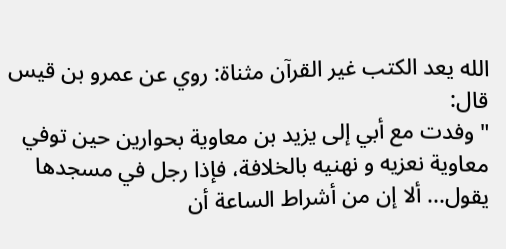الله يعد الكتب غير القرآن مثناة: روي عن عمرو بن قيس قال:
" وفدت مع أبي إلى يزيد بن معاوية بحوارين حين توفي معاوية نعزيه و نهنيه بالخلافة، فإذا رجل في مسجدها يقول... ألا إن من أشراط الساعة أن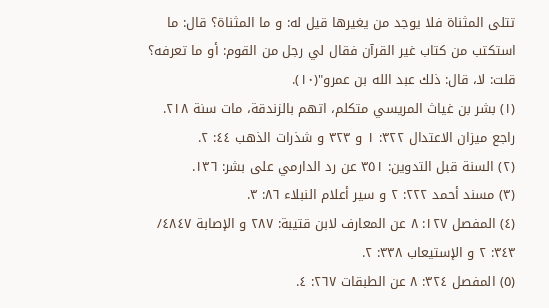تتلى المثناة فلا يوجد من يغيرها قيل له: و ما المثناة؟ قال: ما استكتب من كتاب غير القرآن فقال لي رجل من القوم: أو ما تعرفه؟ قلت: لا، قال: ذلك عبد الله بن عمرو"(١٠).
(١) بشر بن غياث المريسي متكلم، اتهم بالزندقة، مات سنة ٢١٨. راجع ميزان الاعتدال ٣٢٢: ١ و ٣٢٣ و شذرات الذهب ٤٤: ٢.
(٢) السنة قبل التدوين: ٣٥١ عن رد الدارمي على بشر: ١٣٦.
(٣) مسند أحمد ٢٢٢: ٢ و سير أعلام النبلاء ٨٦: ٣.
(٤) المفصل ١٢٧: ٨ عن المعارف لابن قتيبة: ٢٨٧ و الإصابة ٤٨٤٧/ ٣٤٣: ٢ و الإستيعاب ٣٣٨: ٢.
(٥) المفصل ٣٢٤: ٨ عن الطبقات ٢٦٧: ٤.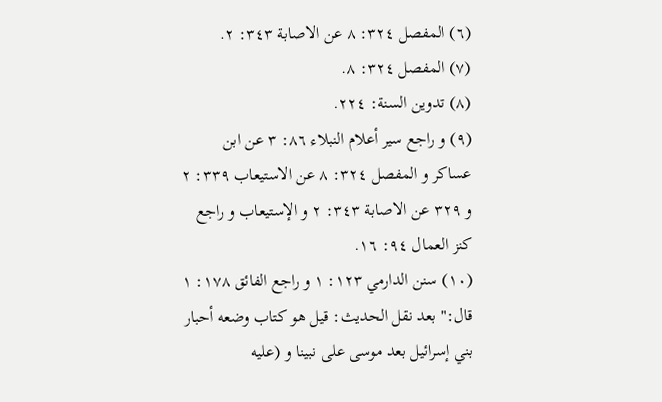(٦) المفصل ٣٢٤: ٨ عن الاصابة ٣٤٣: ٢.
(٧) المفصل ٣٢٤: ٨.
(٨) تدوين السنة: ٢٢٤.
(٩) و راجع سير أعلام النبلاء ٨٦: ٣ عن ابن عساكر و المفصل ٣٢٤: ٨ عن الاستيعاب ٣٣٩: ٢ و ٣٢٩ عن الاصابة ٣٤٣: ٢ و الإستيعاب و راجع كنز العمال ٩٤: ١٦.
(١٠) سنن الدارمي ١٢٣: ١ و راجع الفائق ١٧٨: ١ قال:" بعد نقل الحديث: قيل هو كتاب وضعه أحبار بني إسرائيل بعد موسى على نبينا و (عليه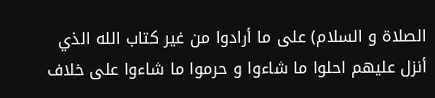الصلاة و السلام) على ما أرادوا من غير كتاب الله الذي أنزل عليهم احلوا ما شاءوا و حرموا ما شاءوا على خلاف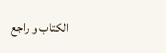الكتاب و راجع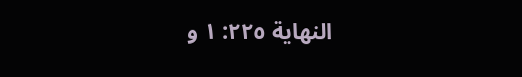النهاية ٢٢٥: ١ و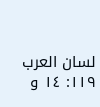لسان العرب ١١٩: ١٤ و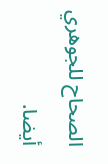الصحاح للجوهري أيضا.